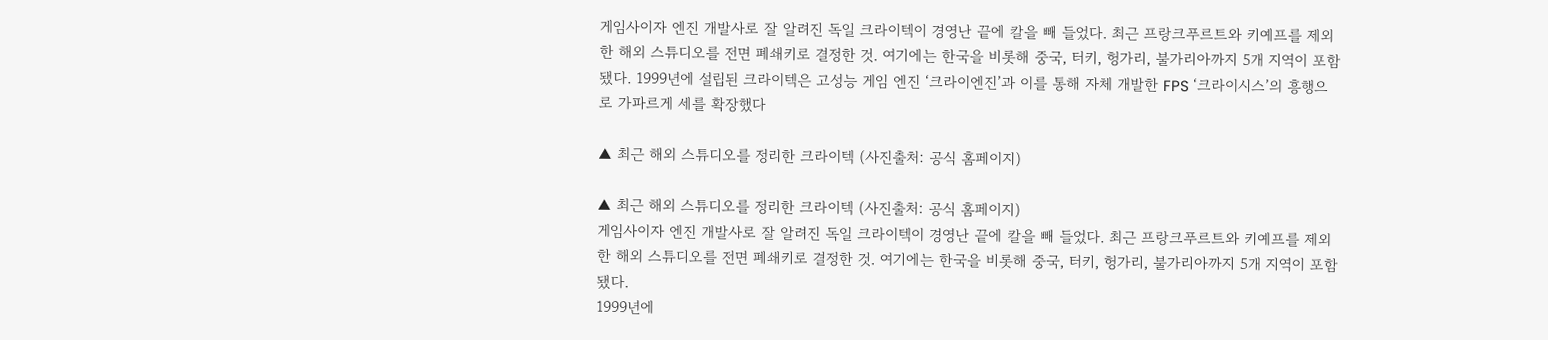게임사이자 엔진 개발사로 잘 알려진 독일 크라이텍이 경영난 끝에 칼을 빼 들었다. 최근 프랑크푸르트와 키예프를 제외한 해외 스튜디오를 전면 폐쇄키로 결정한 것. 여기에는 한국을 비롯해 중국, 터키, 헝가리, 불가리아까지 5개 지역이 포함됐다. 1999년에 설립된 크라이텍은 고성능 게임 엔진 ‘크라이엔진’과 이를 통해 자체 개발한 FPS ‘크라이시스’의 흥행으로 가파르게 세를 확장했다

▲ 최근 해외 스튜디오를 정리한 크라이텍 (사진출처: 공식 홈페이지)

▲ 최근 해외 스튜디오를 정리한 크라이텍 (사진출처: 공식 홈페이지)
게임사이자 엔진 개발사로 잘 알려진 독일 크라이텍이 경영난 끝에 칼을 빼 들었다. 최근 프랑크푸르트와 키예프를 제외한 해외 스튜디오를 전면 폐쇄키로 결정한 것. 여기에는 한국을 비롯해 중국, 터키, 헝가리, 불가리아까지 5개 지역이 포함됐다.
1999년에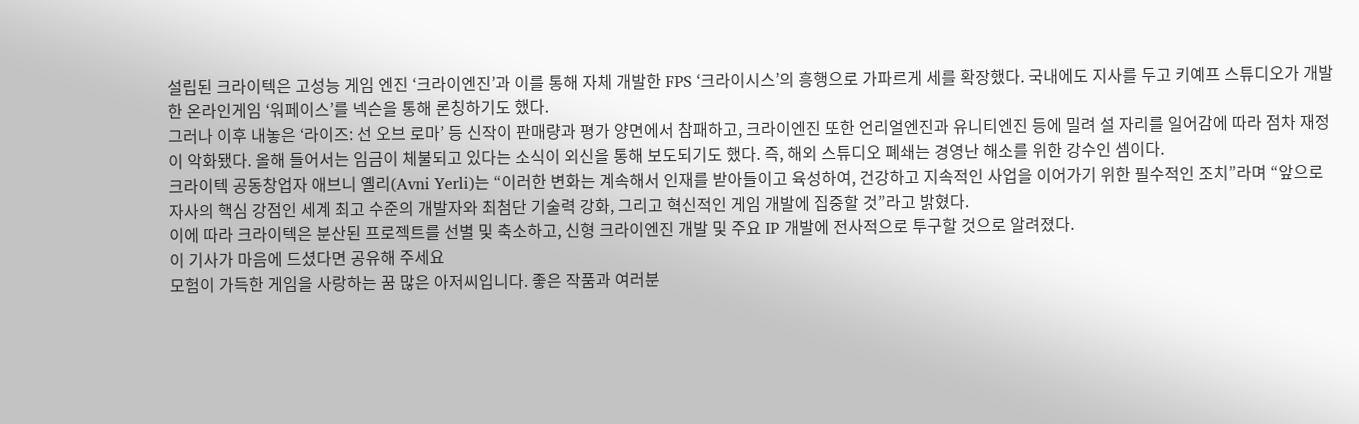설립된 크라이텍은 고성능 게임 엔진 ‘크라이엔진’과 이를 통해 자체 개발한 FPS ‘크라이시스’의 흥행으로 가파르게 세를 확장했다. 국내에도 지사를 두고 키예프 스튜디오가 개발한 온라인게임 ‘워페이스’를 넥슨을 통해 론칭하기도 했다.
그러나 이후 내놓은 ‘라이즈: 선 오브 로마’ 등 신작이 판매량과 평가 양면에서 참패하고, 크라이엔진 또한 언리얼엔진과 유니티엔진 등에 밀려 설 자리를 일어감에 따라 점차 재정이 악화됐다. 올해 들어서는 임금이 체불되고 있다는 소식이 외신을 통해 보도되기도 했다. 즉, 해외 스튜디오 폐쇄는 경영난 해소를 위한 강수인 셈이다.
크라이텍 공동창업자 애브니 옐리(Avni Yerli)는 “이러한 변화는 계속해서 인재를 받아들이고 육성하여, 건강하고 지속적인 사업을 이어가기 위한 필수적인 조치”라며 “앞으로 자사의 핵심 강점인 세계 최고 수준의 개발자와 최첨단 기술력 강화, 그리고 혁신적인 게임 개발에 집중할 것”라고 밝혔다.
이에 따라 크라이텍은 분산된 프로젝트를 선별 및 축소하고, 신형 크라이엔진 개발 및 주요 IP 개발에 전사적으로 투구할 것으로 알려졌다.
이 기사가 마음에 드셨다면 공유해 주세요
모험이 가득한 게임을 사랑하는 꿈 많은 아저씨입니다. 좋은 작품과 여러분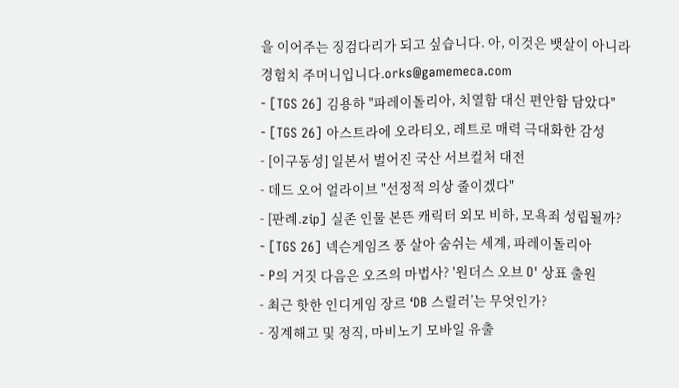을 이어주는 징검다리가 되고 싶습니다. 아, 이것은 뱃살이 아니라 경험치 주머니입니다.orks@gamemeca.com
- [TGS 26] 김용하 "파레이돌리아, 치열함 대신 편안함 담았다"
- [TGS 26] 아스트라에 오라티오, 레트로 매력 극대화한 감성
- [이구동성] 일본서 벌어진 국산 서브컬처 대전
- 데드 오어 얼라이브 "선정적 의상 줄이겠다"
- [판례.zip] 실존 인물 본뜬 캐릭터 외모 비하, 모욕죄 성립될까?
- [TGS 26] 넥슨게임즈 풍 살아 숨쉬는 세계, 파레이돌리아
- P의 거짓 다음은 오즈의 마법사? '원더스 오브 O' 상표 출원
- 최근 핫한 인디게임 장르 ‘DB 스릴러’는 무엇인가?
- 징계해고 및 정직, 마비노기 모바일 유출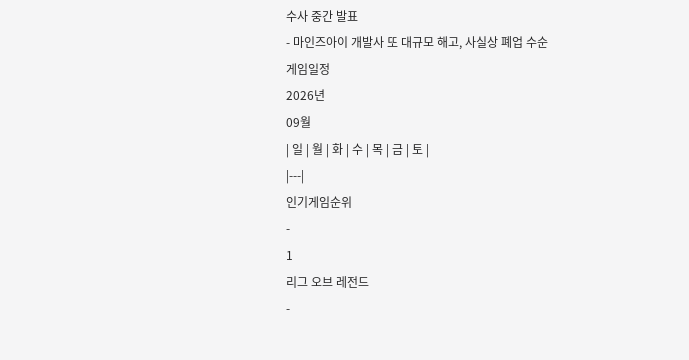수사 중간 발표
- 마인즈아이 개발사 또 대규모 해고, 사실상 폐업 수순
게임일정
2026년
09월
| 일 | 월 | 화 | 수 | 목 | 금 | 토 |
|---|
인기게임순위
-
1
리그 오브 레전드
-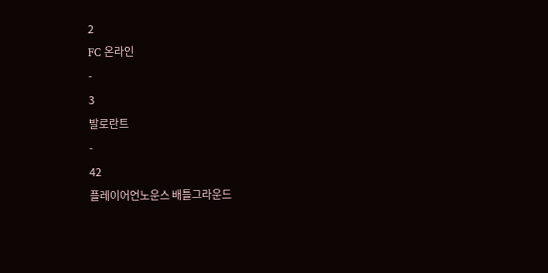2
FC 온라인
-
3
발로란트
-
42
플레이어언노운스 배틀그라운드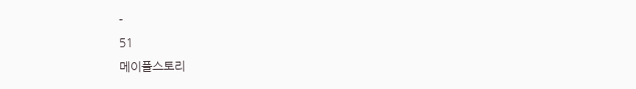-
51
메이플스토리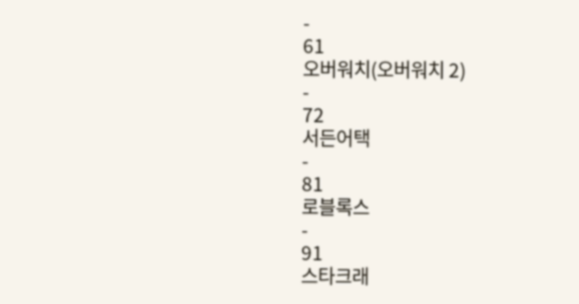-
61
오버워치(오버워치 2)
-
72
서든어택
-
81
로블록스
-
91
스타크래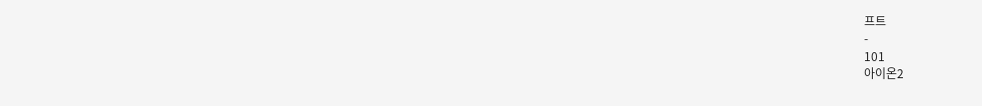프트
-
101
아이온2